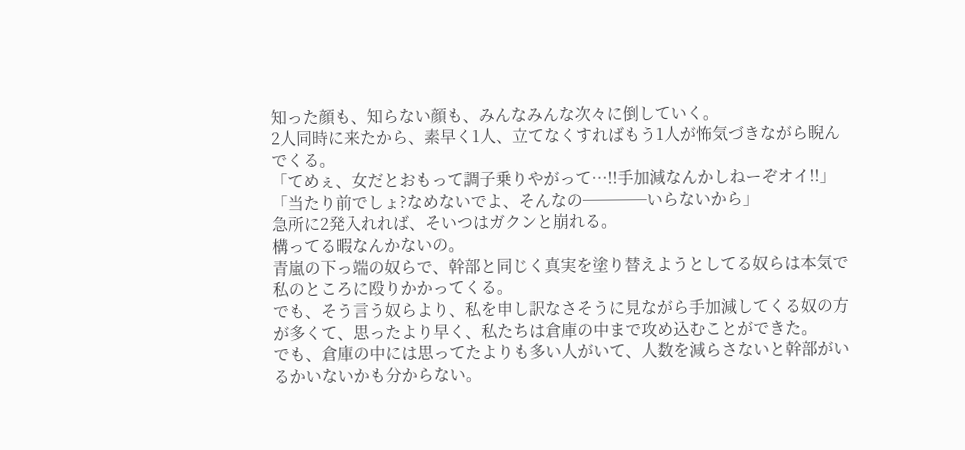知った顔も、知らない顔も、みんなみんな次々に倒していく。
2人同時に来たから、素早く1人、立てなくすればもう1人が怖気づきながら睨んでくる。
「てめぇ、女だとおもって調子乗りやがって…!!手加減なんかしねーぞオイ!!」
「当たり前でしょ?なめないでよ、そんなの────いらないから」
急所に2発入れれば、そいつはガクンと崩れる。
構ってる暇なんかないの。
青嵐の下っ端の奴らで、幹部と同じく真実を塗り替えようとしてる奴らは本気で私のところに殴りかかってくる。
でも、そう言う奴らより、私を申し訳なさそうに見ながら手加減してくる奴の方が多くて、思ったより早く、私たちは倉庫の中まで攻め込むことができた。
でも、倉庫の中には思ってたよりも多い人がいて、人数を減らさないと幹部がいるかいないかも分からない。